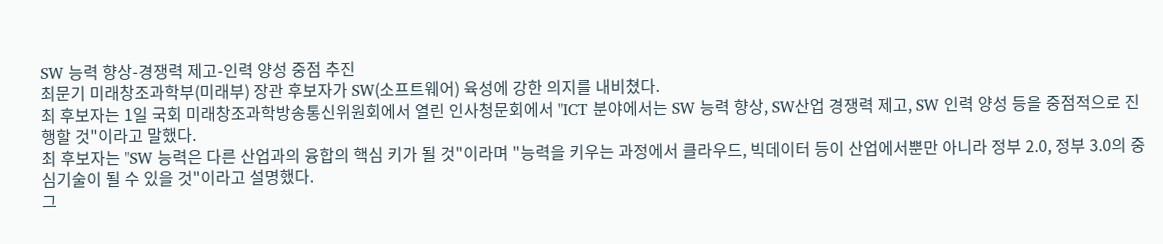SW 능력 향상-경쟁력 제고-인력 양성 중점 추진
최문기 미래창조과학부(미래부) 장관 후보자가 SW(소프트웨어) 육성에 강한 의지를 내비쳤다.
최 후보자는 1일 국회 미래창조과학방송통신위원회에서 열린 인사청문회에서 "ICT 분야에서는 SW 능력 향상, SW산업 경쟁력 제고, SW 인력 양성 등을 중점적으로 진행할 것"이라고 말했다.
최 후보자는 "SW 능력은 다른 산업과의 융합의 핵심 키가 될 것"이라며 "능력을 키우는 과정에서 클라우드, 빅데이터 등이 산업에서뿐만 아니라 정부 2.0, 정부 3.0의 중심기술이 될 수 있을 것"이라고 설명했다.
그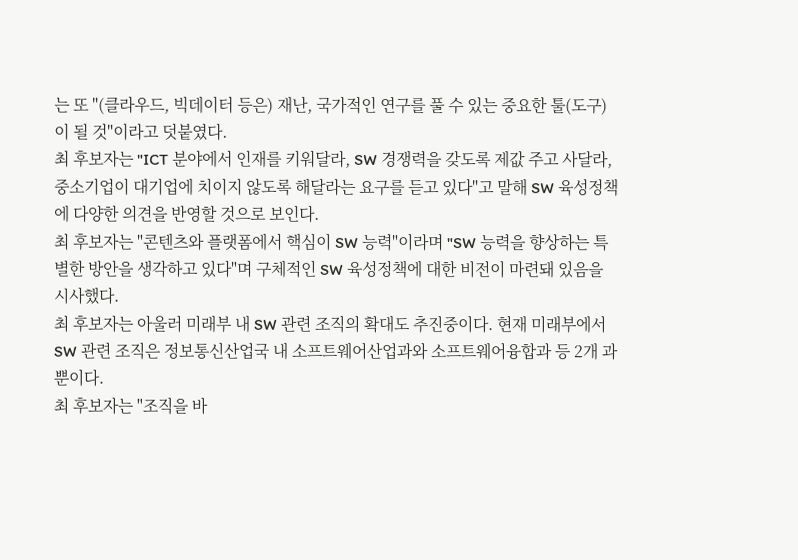는 또 "(클라우드, 빅데이터 등은) 재난, 국가적인 연구를 풀 수 있는 중요한 툴(도구)이 될 것"이라고 덧붙였다.
최 후보자는 "ICT 분야에서 인재를 키워달라, SW 경쟁력을 갖도록 제값 주고 사달라, 중소기업이 대기업에 치이지 않도록 해달라는 요구를 듣고 있다"고 말해 SW 육성정책에 다양한 의견을 반영할 것으로 보인다.
최 후보자는 "콘텐츠와 플랫폼에서 핵심이 SW 능력"이라며 "SW 능력을 향상하는 특별한 방안을 생각하고 있다"며 구체적인 SW 육성정책에 대한 비전이 마련돼 있음을 시사했다.
최 후보자는 아울러 미래부 내 SW 관련 조직의 확대도 추진중이다. 현재 미래부에서 SW 관련 조직은 정보통신산업국 내 소프트웨어산업과와 소프트웨어융합과 등 2개 과뿐이다.
최 후보자는 "조직을 바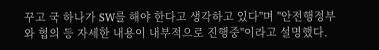꾸고 국 하나가 SW를 해야 한다고 생각하고 있다"며 "안전행정부와 협의 등 자세한 내용이 내부적으로 진행중"이라고 설명했다.